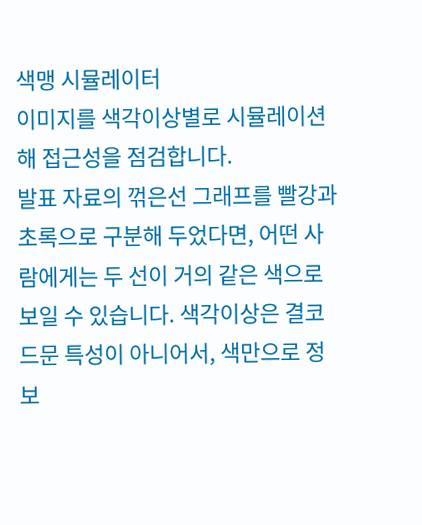색맹 시뮬레이터
이미지를 색각이상별로 시뮬레이션해 접근성을 점검합니다.
발표 자료의 꺾은선 그래프를 빨강과 초록으로 구분해 두었다면, 어떤 사람에게는 두 선이 거의 같은 색으로 보일 수 있습니다. 색각이상은 결코 드문 특성이 아니어서, 색만으로 정보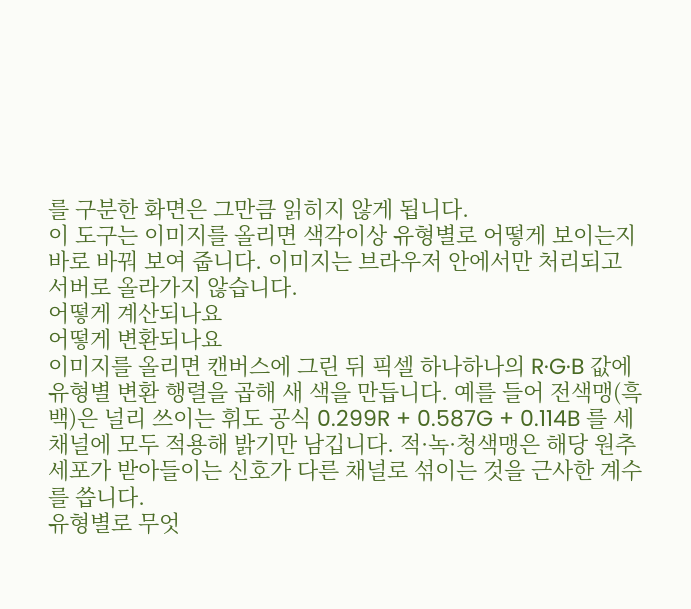를 구분한 화면은 그만큼 읽히지 않게 됩니다.
이 도구는 이미지를 올리면 색각이상 유형별로 어떻게 보이는지 바로 바꿔 보여 줍니다. 이미지는 브라우저 안에서만 처리되고 서버로 올라가지 않습니다.
어떻게 계산되나요
어떻게 변환되나요
이미지를 올리면 캔버스에 그린 뒤 픽셀 하나하나의 R·G·B 값에 유형별 변환 행렬을 곱해 새 색을 만듭니다. 예를 들어 전색맹(흑백)은 널리 쓰이는 휘도 공식 0.299R + 0.587G + 0.114B 를 세 채널에 모두 적용해 밝기만 남깁니다. 적·녹·청색맹은 해당 원추세포가 받아들이는 신호가 다른 채널로 섞이는 것을 근사한 계수를 씁니다.
유형별로 무엇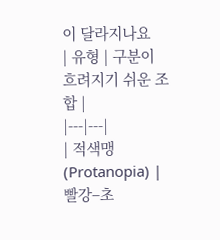이 달라지나요
| 유형 | 구분이 흐려지기 쉬운 조합 |
|---|---|
| 적색맹 (Protanopia) | 빨강–초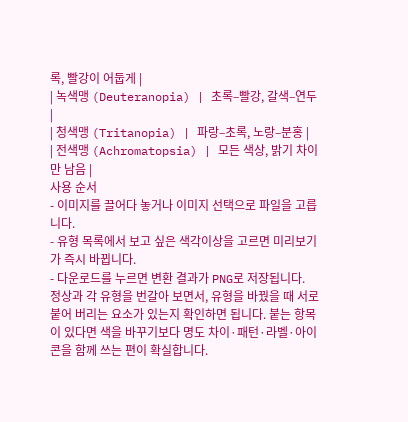록, 빨강이 어둡게 |
| 녹색맹 (Deuteranopia) | 초록–빨강, 갈색–연두 |
| 청색맹 (Tritanopia) | 파랑–초록, 노랑–분홍 |
| 전색맹 (Achromatopsia) | 모든 색상, 밝기 차이만 남음 |
사용 순서
- 이미지를 끌어다 놓거나 이미지 선택으로 파일을 고릅니다.
- 유형 목록에서 보고 싶은 색각이상을 고르면 미리보기가 즉시 바뀝니다.
- 다운로드를 누르면 변환 결과가 PNG로 저장됩니다.
정상과 각 유형을 번갈아 보면서, 유형을 바꿨을 때 서로 붙어 버리는 요소가 있는지 확인하면 됩니다. 붙는 항목이 있다면 색을 바꾸기보다 명도 차이·패턴·라벨·아이콘을 함께 쓰는 편이 확실합니다.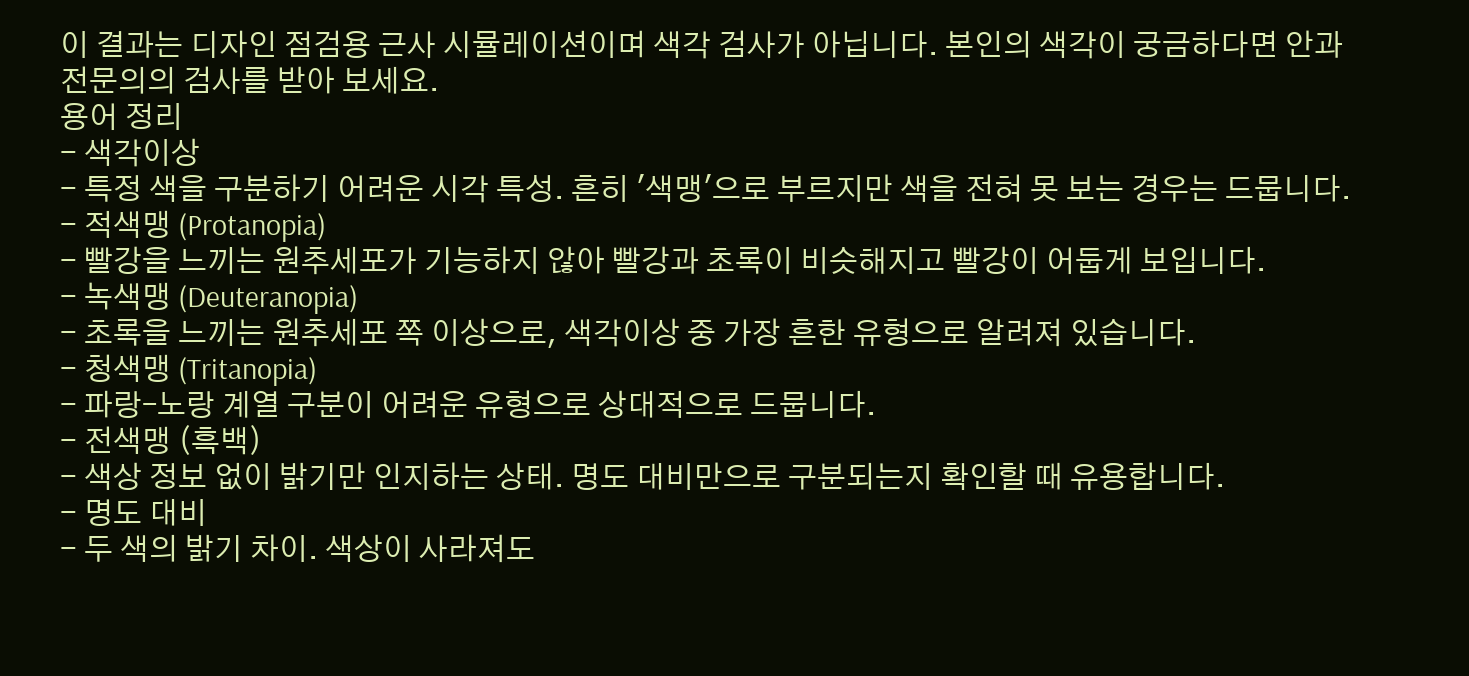이 결과는 디자인 점검용 근사 시뮬레이션이며 색각 검사가 아닙니다. 본인의 색각이 궁금하다면 안과 전문의의 검사를 받아 보세요.
용어 정리
- 색각이상
- 특정 색을 구분하기 어려운 시각 특성. 흔히 '색맹'으로 부르지만 색을 전혀 못 보는 경우는 드뭅니다.
- 적색맹 (Protanopia)
- 빨강을 느끼는 원추세포가 기능하지 않아 빨강과 초록이 비슷해지고 빨강이 어둡게 보입니다.
- 녹색맹 (Deuteranopia)
- 초록을 느끼는 원추세포 쪽 이상으로, 색각이상 중 가장 흔한 유형으로 알려져 있습니다.
- 청색맹 (Tritanopia)
- 파랑–노랑 계열 구분이 어려운 유형으로 상대적으로 드뭅니다.
- 전색맹 (흑백)
- 색상 정보 없이 밝기만 인지하는 상태. 명도 대비만으로 구분되는지 확인할 때 유용합니다.
- 명도 대비
- 두 색의 밝기 차이. 색상이 사라져도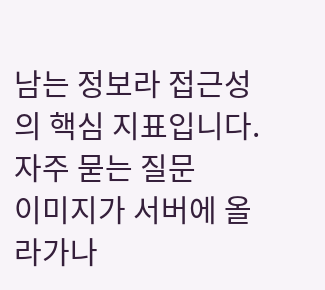남는 정보라 접근성의 핵심 지표입니다.
자주 묻는 질문
이미지가 서버에 올라가나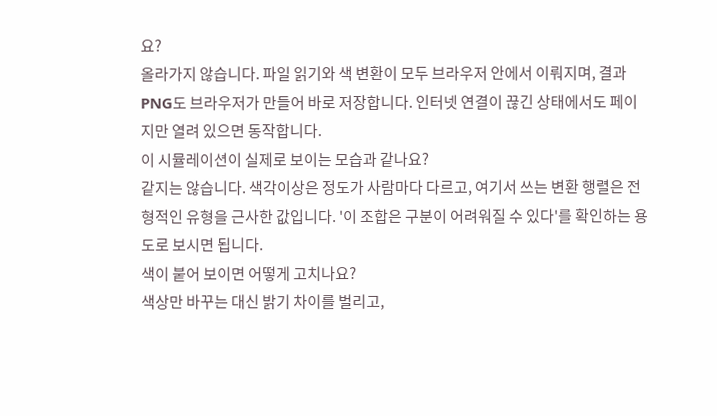요?
올라가지 않습니다. 파일 읽기와 색 변환이 모두 브라우저 안에서 이뤄지며, 결과 PNG도 브라우저가 만들어 바로 저장합니다. 인터넷 연결이 끊긴 상태에서도 페이지만 열려 있으면 동작합니다.
이 시뮬레이션이 실제로 보이는 모습과 같나요?
같지는 않습니다. 색각이상은 정도가 사람마다 다르고, 여기서 쓰는 변환 행렬은 전형적인 유형을 근사한 값입니다. '이 조합은 구분이 어려워질 수 있다'를 확인하는 용도로 보시면 됩니다.
색이 붙어 보이면 어떻게 고치나요?
색상만 바꾸는 대신 밝기 차이를 벌리고,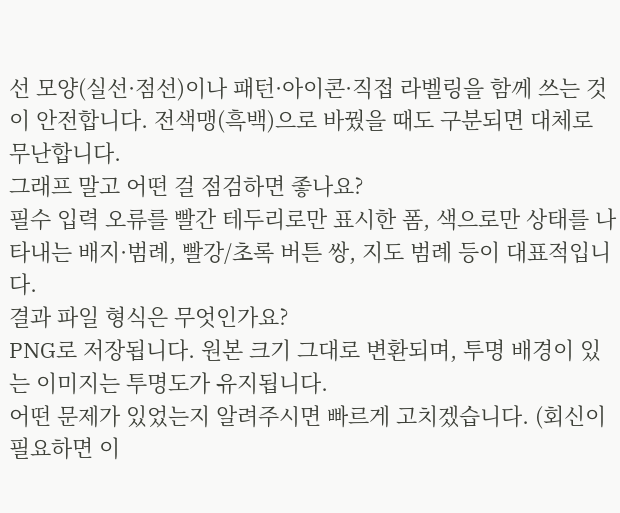선 모양(실선·점선)이나 패턴·아이콘·직접 라벨링을 함께 쓰는 것이 안전합니다. 전색맹(흑백)으로 바꿨을 때도 구분되면 대체로 무난합니다.
그래프 말고 어떤 걸 점검하면 좋나요?
필수 입력 오류를 빨간 테두리로만 표시한 폼, 색으로만 상태를 나타내는 배지·범례, 빨강/초록 버튼 쌍, 지도 범례 등이 대표적입니다.
결과 파일 형식은 무엇인가요?
PNG로 저장됩니다. 원본 크기 그대로 변환되며, 투명 배경이 있는 이미지는 투명도가 유지됩니다.
어떤 문제가 있었는지 알려주시면 빠르게 고치겠습니다. (회신이 필요하면 이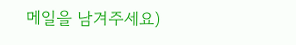메일을 남겨주세요)